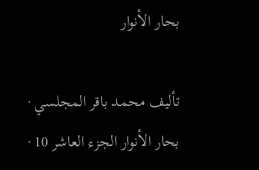بحار الأنوار

تأليف محمد باقر المجلسي · بحار الأنوار الجزء العاشر 10 ·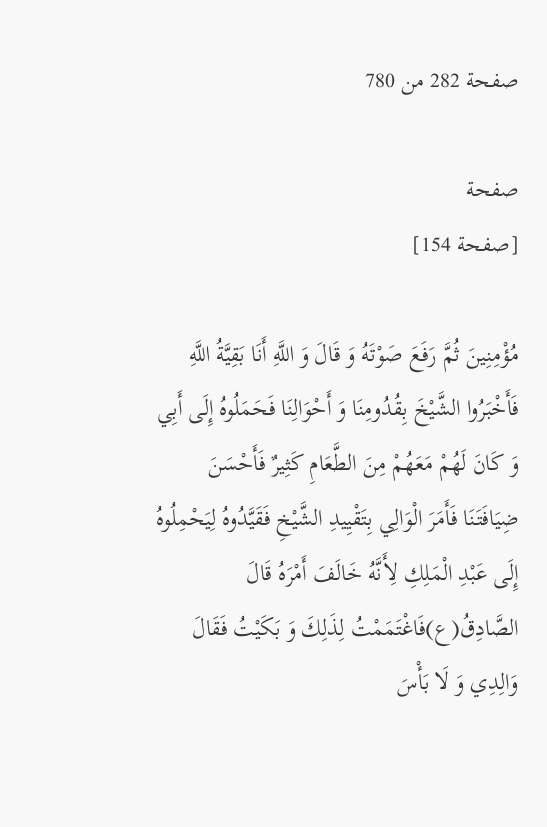صفحة 282 من 780

صفحة
[صفحة 154]

مُؤْمِنِينَ ثُمَّ رَفَعَ صَوْتَهُ وَ قَالَ وَ اللَّهِ أَنَا بَقِيَّةُ اللَّهِ فَأَخْبَرُوا الشَّيْخَ بِقُدُومِنَا وَ أَحْوَالِنَا فَحَمَلُوهُ إِلَى أَبِي وَ كَانَ لَهُمْ مَعَهُمْ مِنَ الطَّعَامِ كَثِيرٌ فَأَحْسَنَ ضِيَافَتَنَا فَأَمَرَ الْوَالِي بِتَقْيِيدِ الشَّيْخِ فَقَيَّدُوهُ لِيَحْمِلُوهُ إِلَى عَبْدِ الْمَلِكِ لِأَنَّهُ خَالَفَ أَمْرَهُ قَالَ الصَّادِقُ(ع)فَاغْتَمَمْتُ لِذَلِكَ وَ بَكَيْتُ فَقَالَ وَالِدِي وَ لَا بَأْسَ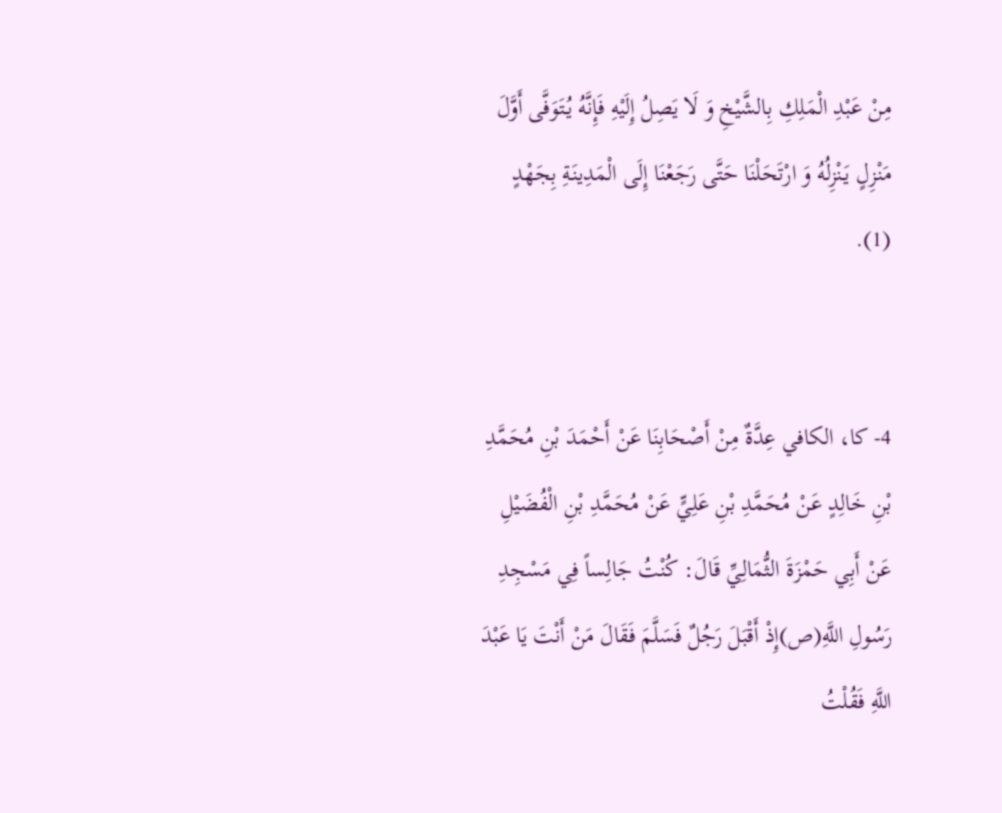مِنْ عَبْدِ الْمَلِكِ بِالشَّيْخِ وَ لَا يَصِلُ إِلَيْهِ فَإِنَّهُ يُتَوَفَّى أَوَّلَ مَنْزِلٍ يَنْزِلُهُ وَ ارْتَحَلْنَا حَتَّى رَجَعْنَا إِلَى الْمَدِينَةِ بِجَهْدٍ (1).


4- كا، الكافي عِدَّةٌ مِنْ أَصْحَابِنَا عَنْ أَحْمَدَ بْنِ مُحَمَّدِ بْنِ خَالِدٍ عَنْ مُحَمَّدِ بْنِ عَلِيٍّ عَنْ مُحَمَّدِ بْنِ الْفُضَيْلِ عَنْ أَبِي حَمْزَةَ الثُّمَالِيِّ قَالَ: كُنْتُ جَالِساً فِي مَسْجِدِ رَسُولِ اللَّهِ(ص)إِذْ أَقْبَلَ رَجُلٌ فَسَلَّمَ فَقَالَ مَنْ أَنْتَ يَا عَبْدَ اللَّهِ فَقُلْتُ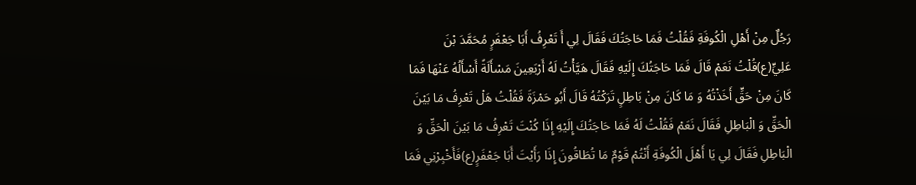رَجُلٌ مِنْ أَهْلِ الْكُوفَةِ فَقُلْتُ فَمَا حَاجَتُكَ فَقَالَ لِي أَ تَعْرِفُ أَبَا جَعْفَرٍ مُحَمَّدَ بْنَ عَلِيٍّ(ع)قُلْتُ نَعَمْ قَالَ فَمَا حَاجَتُكَ إِلَيْهِ فَقَالَ هَيَّأْتُ لَهُ أَرْبَعِينَ مَسْأَلَةً أَسْأَلُهُ عَنْهَا فَمَا كَانَ مِنْ حَقٍّ أَخَذْتُهُ وَ مَا كَانَ مِنْ بَاطِلٍ تَرَكْتُهُ قَالَ أَبُو حَمْزَةَ فَقُلْتُ هَلْ تَعْرِفُ مَا بَيْنَ الْحَقِّ وَ الْبَاطِلِ فَقَالَ نَعَمْ فَقُلْتُ لَهُ فَمَا حَاجَتُكَ إِلَيْهِ إِذَا كُنْتَ تَعْرِفُ مَا بَيْنَ الْحَقِّ وَ الْبَاطِلِ فَقَالَ لِي يَا أَهْلَ الْكُوفَةِ أَنْتُمْ قَوْمٌ مَا تُطَاقُونَ إِذَا رَأَيْتَ أَبَا جَعْفَرٍ(ع)فَأَخْبِرْنِي فَمَا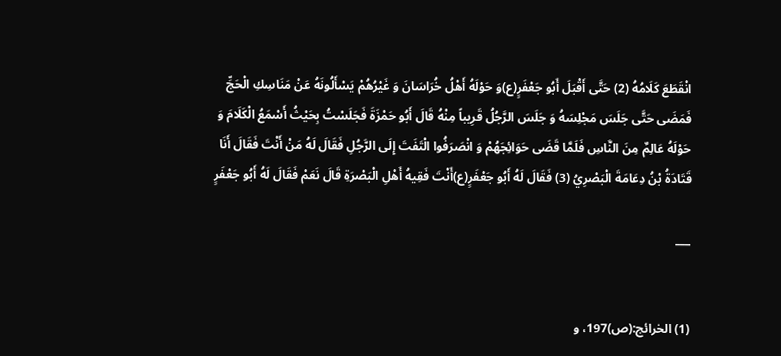انْقَطَعَ كَلَامُهُ (2) حَتَّى أَقْبَلَ أَبُو جَعْفَرٍ(ع)وَ حَوْلَهُ أَهْلُ خُرَاسَانَ وَ غَيْرُهُمْ يَسْأَلُونَهُ عَنْ مَنَاسِكِ الْحَجِّ فَمَضَى حَتَّى جَلَسَ مَجْلِسَهُ وَ جَلَسَ الرَّجُلُ قَرِيباً مِنْهُ قَالَ أَبُو حَمْزَةَ فَجَلَسْتُ بِحَيْثُ أَسْمَعُ الْكَلَامَ وَ حَوْلَهُ عَالِمٌ مِنَ النَّاسِ فَلَمَّا قَضَى حَوَائِجَهُمْ وَ انْصَرَفُوا الْتَفَتَ إِلَى الرَّجُلِ فَقَالَ لَهُ مَنْ أَنْتَ فَقَالَ أَنَا قَتَادَةُ بْنُ دِعَامَةَ الْبَصْرِيُ (3) فَقَالَ لَهُ أَبُو جَعْفَرٍ(ع)أَنْتَ فَقِيهُ أَهْلِ الْبَصْرَةِ قَالَ نَعَمْ فَقَالَ لَهُ أَبُو جَعْفَرٍ

___


(1) الخرائج:(ص)197، و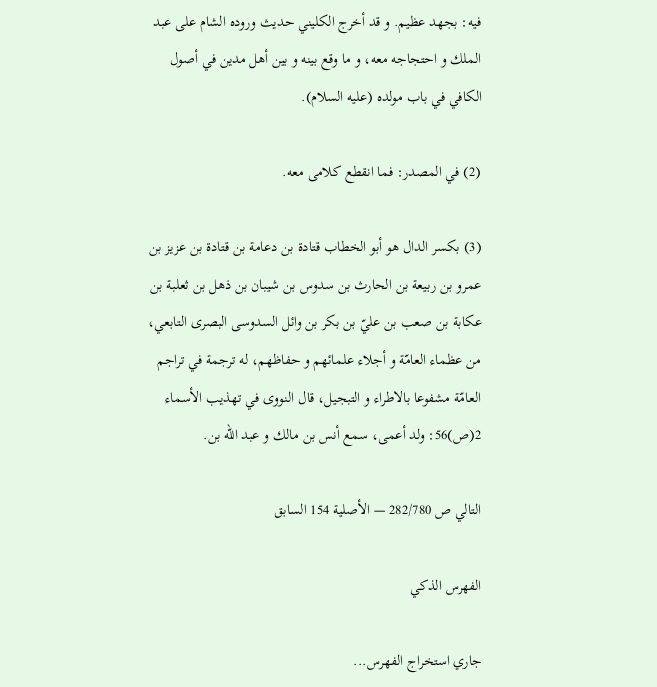فيه: بجهد عظيم. و قد أخرج الكليني حديث وروده الشام على عبد الملك و احتجاجه معه، و ما وقع بينه و بين أهل مدين في أصول الكافي في باب مولده (عليه السلام).

(2) في المصدر: فما انقطع كلامى معه.

(3) بكسر الدال هو أبو الخطاب قتادة بن دعامة بن قتادة بن عزيز بن عمرو بن ربيعة بن الحارث بن سدوس بن شيبان بن ذهل بن ثعلبة بن عكابة بن صعب بن عليّ بن بكر بن وائل السدوسى البصرى التابعي، من عظماء العامّة و أجلاء علمائهم و حفاظهم، له ترجمة في تراجم العامّة مشفوعا بالاطراء و التبجيل، قال النووى في تهذيب الأسماء 2(ص)56: ولد أعمى، سمع أنس بن مالك و عبد اللّه بن.

التالي ص 282/780 — الأصلية 154 السابق

الفهرس الذكي

جاري استخراج الفهرس...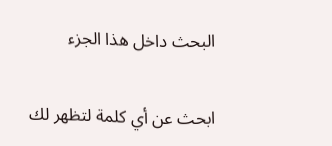البحث داخل هذا الجزء

ابحث عن أي كلمة لتظهر لك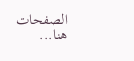الصفحات هنا...